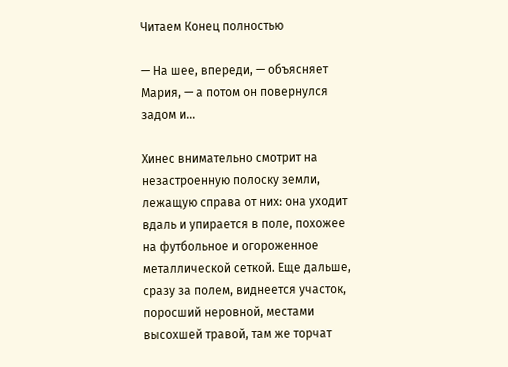Читаем Конец полностью

— На шее, впереди, — объясняет Мария, — а потом он повернулся задом и…

Хинес внимательно смотрит на незастроенную полоску земли, лежащую справа от них: она уходит вдаль и упирается в поле, похожее на футбольное и огороженное металлической сеткой. Еще дальше, сразу за полем, виднеется участок, поросший неровной, местами высохшей травой, там же торчат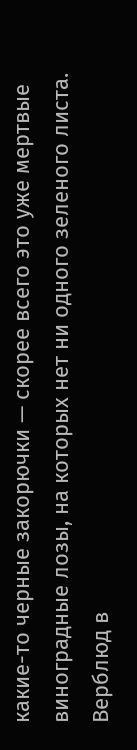какие-то черные закорючки — скорее всего это уже мертвые виноградные лозы, на которых нет ни одного зеленого листа. Верблюд в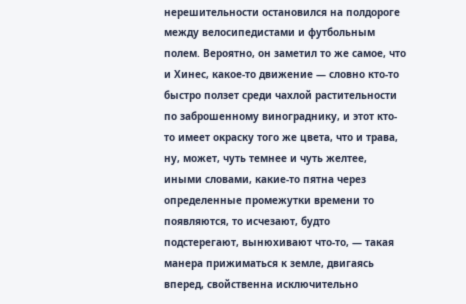нерешительности остановился на полдороге между велосипедистами и футбольным полем. Вероятно, он заметил то же самое, что и Хинес, какое-то движение — словно кто-то быстро ползет среди чахлой растительности по заброшенному винограднику, и этот кто-то имеет окраску того же цвета, что и трава, ну, может, чуть темнее и чуть желтее, иными словами, какие-то пятна через определенные промежутки времени то появляются, то исчезают, будто подстерегают, вынюхивают что-то, — такая манера прижиматься к земле, двигаясь вперед, свойственна исключительно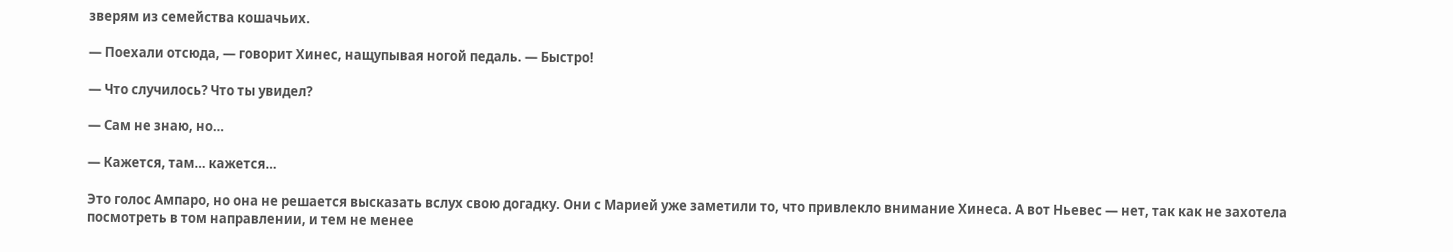зверям из семейства кошачьих.

— Поехали отсюда, — говорит Хинес, нащупывая ногой педаль. — Быстро!

— Что случилось? Что ты увидел?

— Сам не знаю, но…

— Кажется, там… кажется…

Это голос Ампаро, но она не решается высказать вслух свою догадку. Они с Марией уже заметили то, что привлекло внимание Хинеса. А вот Ньевес — нет, так как не захотела посмотреть в том направлении, и тем не менее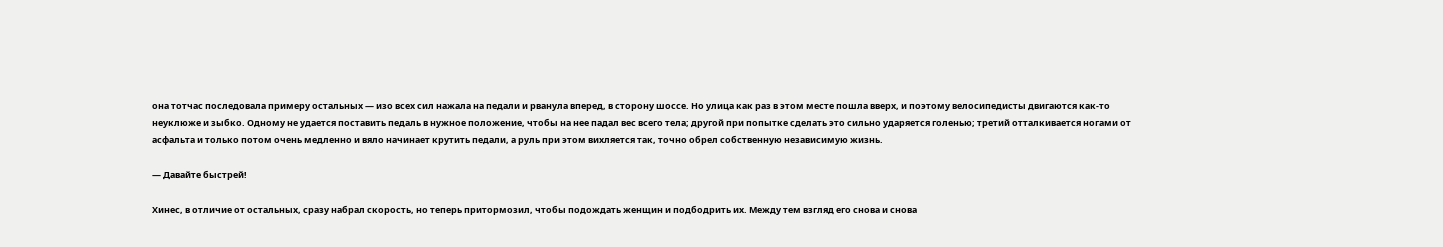она тотчас последовала примеру остальных — изо всех сил нажала на педали и рванула вперед, в сторону шоссе. Но улица как раз в этом месте пошла вверх, и поэтому велосипедисты двигаются как-то неуклюже и зыбко. Одному не удается поставить педаль в нужное положение, чтобы на нее падал вес всего тела; другой при попытке сделать это сильно ударяется голенью; третий отталкивается ногами от асфальта и только потом очень медленно и вяло начинает крутить педали, а руль при этом вихляется так, точно обрел собственную независимую жизнь.

— Давайте быстрей!

Хинес, в отличие от остальных, сразу набрал скорость, но теперь притормозил, чтобы подождать женщин и подбодрить их. Между тем взгляд его снова и снова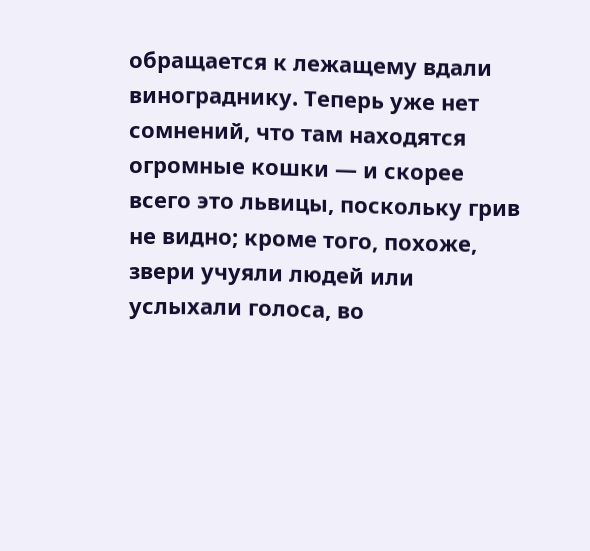обращается к лежащему вдали винограднику. Теперь уже нет сомнений, что там находятся огромные кошки — и скорее всего это львицы, поскольку грив не видно; кроме того, похоже, звери учуяли людей или услыхали голоса, во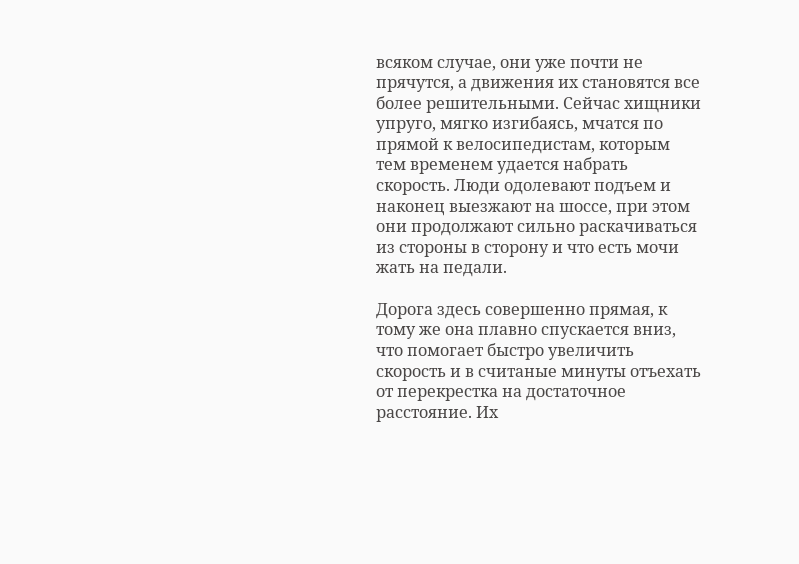всяком случае, они уже почти не прячутся, а движения их становятся все более решительными. Сейчас хищники упруго, мягко изгибаясь, мчатся по прямой к велосипедистам, которым тем временем удается набрать скорость. Люди одолевают подъем и наконец выезжают на шоссе, при этом они продолжают сильно раскачиваться из стороны в сторону и что есть мочи жать на педали.

Дорога здесь совершенно прямая, к тому же она плавно спускается вниз, что помогает быстро увеличить скорость и в считаные минуты отъехать от перекрестка на достаточное расстояние. Их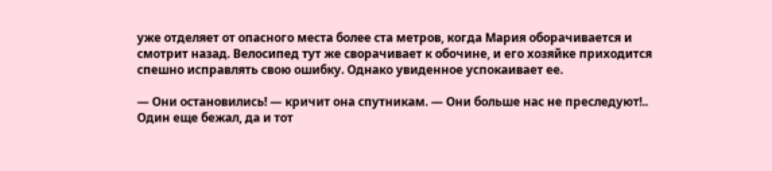уже отделяет от опасного места более ста метров, когда Мария оборачивается и смотрит назад. Велосипед тут же сворачивает к обочине, и его хозяйке приходится спешно исправлять свою ошибку. Однако увиденное успокаивает ее.

— Они остановились! — кричит она спутникам. — Они больше нас не преследуют!.. Один еще бежал, да и тот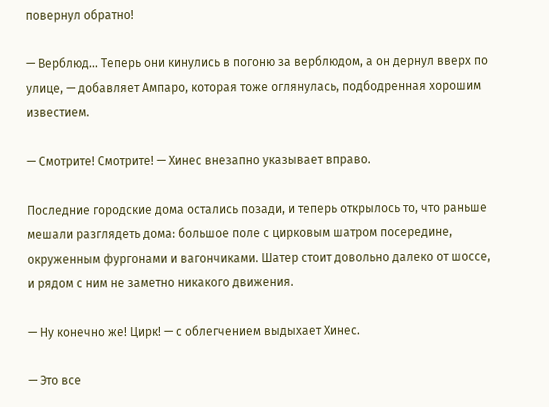повернул обратно!

— Верблюд… Теперь они кинулись в погоню за верблюдом, а он дернул вверх по улице, — добавляет Ампаро, которая тоже оглянулась, подбодренная хорошим известием.

— Смотрите! Смотрите! — Хинес внезапно указывает вправо.

Последние городские дома остались позади, и теперь открылось то, что раньше мешали разглядеть дома: большое поле с цирковым шатром посередине, окруженным фургонами и вагончиками. Шатер стоит довольно далеко от шоссе, и рядом с ним не заметно никакого движения.

— Ну конечно же! Цирк! — с облегчением выдыхает Хинес.

— Это все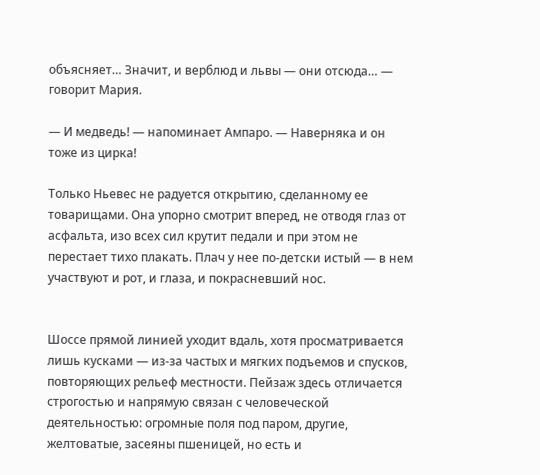объясняет… Значит, и верблюд и львы — они отсюда… — говорит Мария.

— И медведь! — напоминает Ампаро. — Наверняка и он тоже из цирка!

Только Ньевес не радуется открытию, сделанному ее товарищами. Она упорно смотрит вперед, не отводя глаз от асфальта, изо всех сил крутит педали и при этом не перестает тихо плакать. Плач у нее по-детски истый — в нем участвуют и рот, и глаза, и покрасневший нос.


Шоссе прямой линией уходит вдаль, хотя просматривается лишь кусками — из-за частых и мягких подъемов и спусков, повторяющих рельеф местности. Пейзаж здесь отличается строгостью и напрямую связан с человеческой деятельностью: огромные поля под паром, другие, желтоватые, засеяны пшеницей, но есть и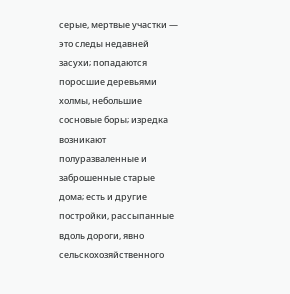серые, мертвые участки — это следы недавней засухи; попадаются поросшие деревьями холмы, небольшие сосновые боры; изредка возникают полуразваленные и заброшенные старые дома; есть и другие постройки, рассыпанные вдоль дороги, явно сельскохозяйственного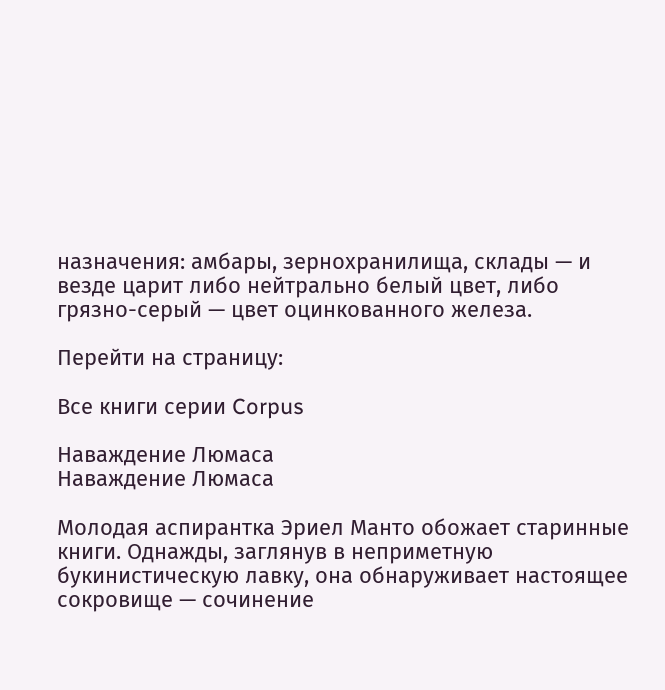назначения: амбары, зернохранилища, склады — и везде царит либо нейтрально белый цвет, либо грязно-серый — цвет оцинкованного железа.

Перейти на страницу:

Все книги серии Corpus

Наваждение Люмаса
Наваждение Люмаса

Молодая аспирантка Эриел Манто обожает старинные книги. Однажды, заглянув в неприметную букинистическую лавку, она обнаруживает настоящее сокровище — сочинение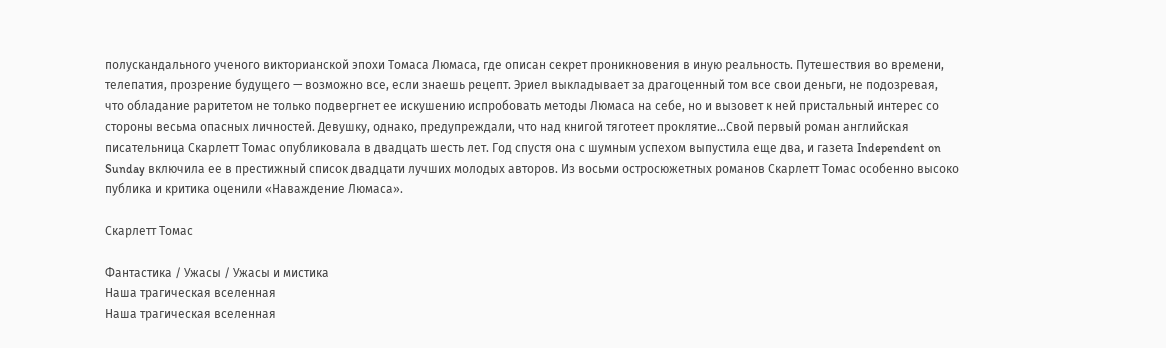полускандального ученого викторианской эпохи Томаса Люмаса, где описан секрет проникновения в иную реальность. Путешествия во времени, телепатия, прозрение будущего — возможно все, если знаешь рецепт. Эриел выкладывает за драгоценный том все свои деньги, не подозревая, что обладание раритетом не только подвергнет ее искушению испробовать методы Люмаса на себе, но и вызовет к ней пристальный интерес со стороны весьма опасных личностей. Девушку, однако, предупреждали, что над книгой тяготеет проклятие…Свой первый роман английская писательница Скарлетт Томас опубликовала в двадцать шесть лет. Год спустя она с шумным успехом выпустила еще два, и газета Independent on Sunday включила ее в престижный список двадцати лучших молодых авторов. Из восьми остросюжетных романов Скарлетт Томас особенно высоко публика и критика оценили «Наваждение Люмаса».

Скарлетт Томас

Фантастика / Ужасы / Ужасы и мистика
Наша трагическая вселенная
Наша трагическая вселенная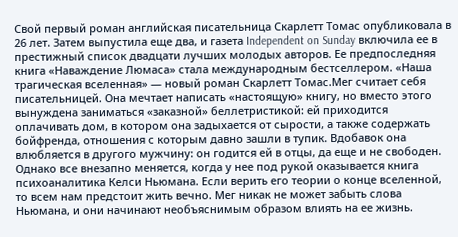Свой первый роман английская писательница Скарлетт Томас опубликовала в 26 лет. Затем выпустила еще два, и газета Independent on Sunday включила ее в престижный список двадцати лучших молодых авторов. Ее предпоследняя книга «Наваждение Люмаса» стала международным бестселлером. «Наша трагическая вселенная» — новый роман Скарлетт Томас.Мег считает себя писательницей. Она мечтает написать «настоящую» книгу, но вместо этого вынуждена заниматься «заказной» беллетристикой: ей приходится оплачивать дом, в котором она задыхается от сырости, а также содержать бойфренда, отношения с которым давно зашли в тупик. Вдобавок она влюбляется в другого мужчину: он годится ей в отцы, да еще и не свободен. Однако все внезапно меняется, когда у нее под рукой оказывается книга психоаналитика Келси Ньюмана. Если верить его теории о конце вселенной, то всем нам предстоит жить вечно. Мег никак не может забыть слова Ньюмана, и они начинают необъяснимым образом влиять на ее жизнь.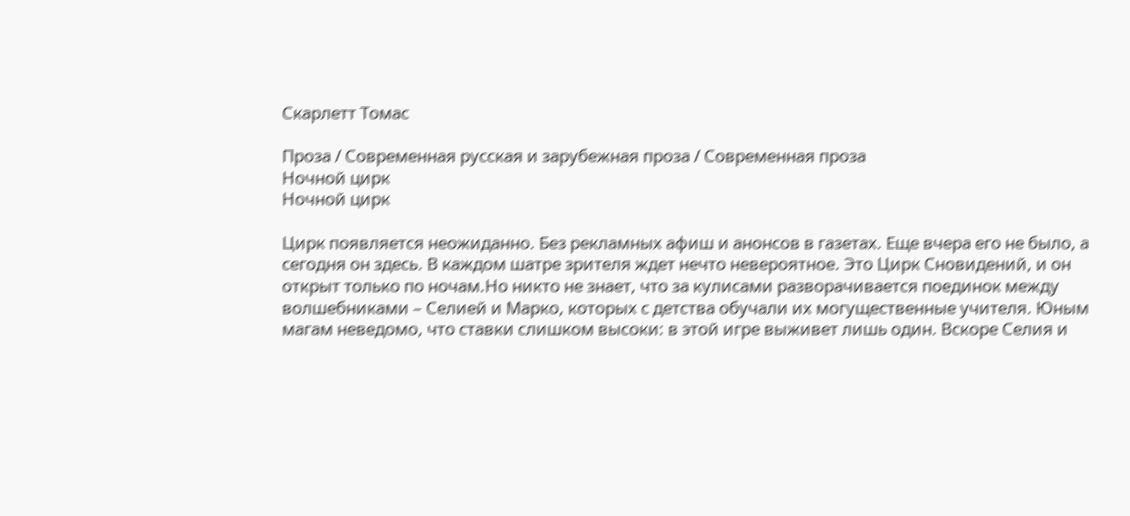Скарлетт Томас

Проза / Современная русская и зарубежная проза / Современная проза
Ночной цирк
Ночной цирк

Цирк появляется неожиданно. Без рекламных афиш и анонсов в газетах. Еще вчера его не было, а сегодня он здесь. В каждом шатре зрителя ждет нечто невероятное. Это Цирк Сновидений, и он открыт только по ночам.Но никто не знает, что за кулисами разворачивается поединок между волшебниками – Селией и Марко, которых с детства обучали их могущественные учителя. Юным магам неведомо, что ставки слишком высоки: в этой игре выживет лишь один. Вскоре Селия и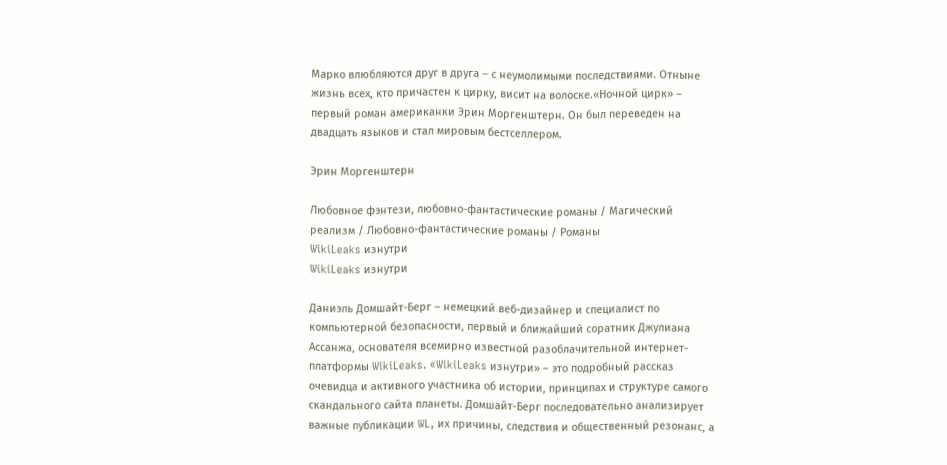Марко влюбляются друг в друга – с неумолимыми последствиями. Отныне жизнь всех, кто причастен к цирку, висит на волоске.«Ночной цирк» – первый роман американки Эрин Моргенштерн. Он был переведен на двадцать языков и стал мировым бестселлером.

Эрин Моргенштерн

Любовное фэнтези, любовно-фантастические романы / Магический реализм / Любовно-фантастические романы / Романы
WikiLeaks изнутри
WikiLeaks изнутри

Даниэль Домшайт-Берг – немецкий веб-дизайнер и специалист по компьютерной безопасности, первый и ближайший соратник Джулиана Ассанжа, основателя всемирно известной разоблачительной интернет-платформы WikiLeaks. «WikiLeaks изнутри» – это подробный рассказ очевидца и активного участника об истории, принципах и структуре самого скандального сайта планеты. Домшайт-Берг последовательно анализирует важные публикации WL, их причины, следствия и общественный резонанс, а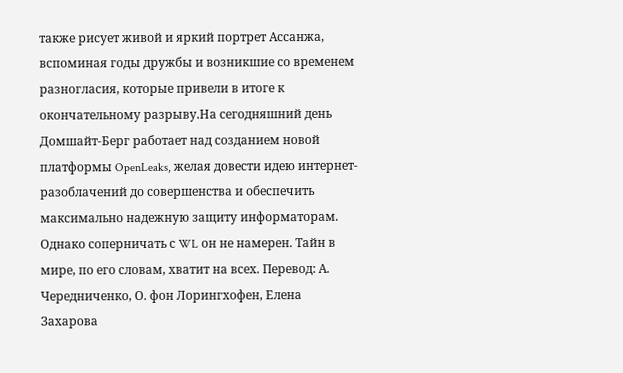также рисует живой и яркий портрет Ассанжа, вспоминая годы дружбы и возникшие со временем разногласия, которые привели в итоге к окончательному разрыву.На сегодняшний день Домшайт-Берг работает над созданием новой платформы OpenLeaks, желая довести идею интернет-разоблачений до совершенства и обеспечить максимально надежную защиту информаторам. Однако соперничать с WL он не намерен. Тайн в мире, по его словам, хватит на всех. Перевод: А. Чередниченко, О. фон Лорингхофен, Елена Захарова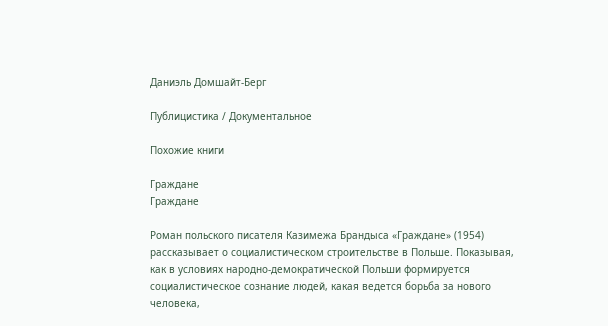Даниэль Домшайт-Берг

Публицистика / Документальное

Похожие книги

Граждане
Граждане

Роман польского писателя Казимежа Брандыса «Граждане» (1954) рассказывает о социалистическом строительстве в Польше. Показывая, как в условиях народно-демократической Польши формируется социалистическое сознание людей, какая ведется борьба за нового человека,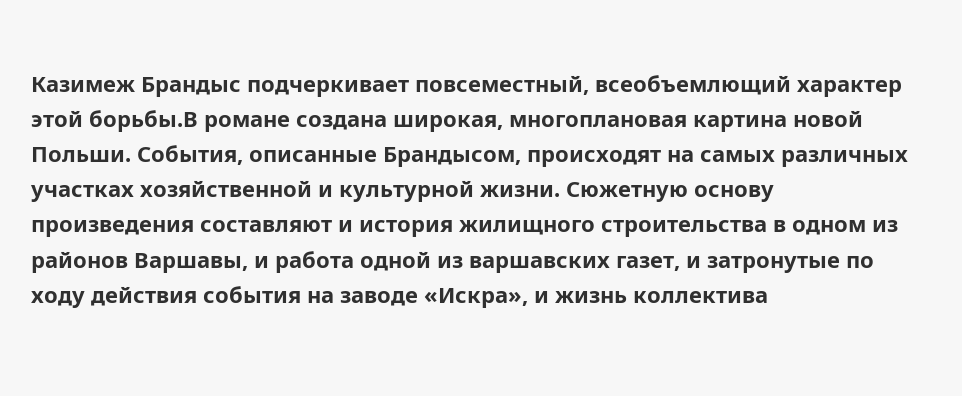Казимеж Брандыс подчеркивает повсеместный, всеобъемлющий характер этой борьбы.В романе создана широкая, многоплановая картина новой Польши. События, описанные Брандысом, происходят на самых различных участках хозяйственной и культурной жизни. Сюжетную основу произведения составляют и история жилищного строительства в одном из районов Варшавы, и работа одной из варшавских газет, и затронутые по ходу действия события на заводе «Искра», и жизнь коллектива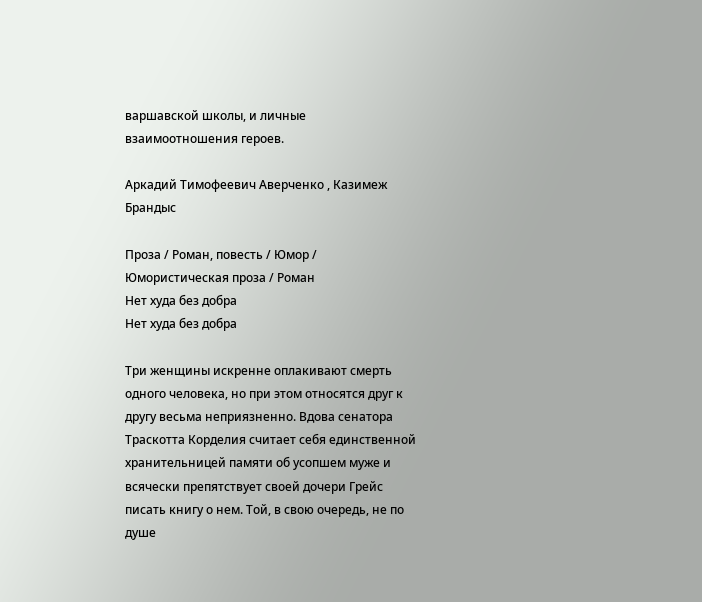варшавской школы, и личные взаимоотношения героев.

Аркадий Тимофеевич Аверченко , Казимеж Брандыс

Проза / Роман, повесть / Юмор / Юмористическая проза / Роман
Нет худа без добра
Нет худа без добра

Три женщины искренне оплакивают смерть одного человека, но при этом относятся друг к другу весьма неприязненно. Вдова сенатора Траскотта Корделия считает себя единственной хранительницей памяти об усопшем муже и всячески препятствует своей дочери Грейс писать книгу о нем. Той, в свою очередь, не по душе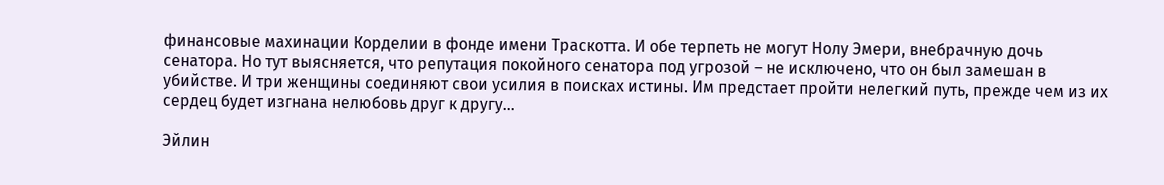финансовые махинации Корделии в фонде имени Траскотта. И обе терпеть не могут Нолу Эмери, внебрачную дочь сенатора. Но тут выясняется, что репутация покойного сенатора под угрозой – не исключено, что он был замешан в убийстве. И три женщины соединяют свои усилия в поисках истины. Им предстает пройти нелегкий путь, прежде чем из их сердец будет изгнана нелюбовь друг к другу…

Эйлин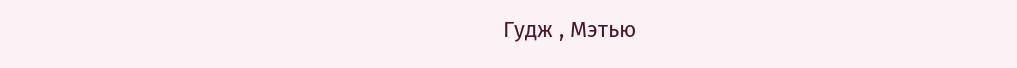Гудж , Мэтью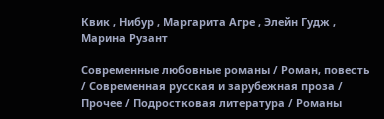Квик , Нибур , Маргарита Агре , Элейн Гудж , Марина Рузант

Современные любовные романы / Роман, повесть / Современная русская и зарубежная проза / Прочее / Подростковая литература / Романы